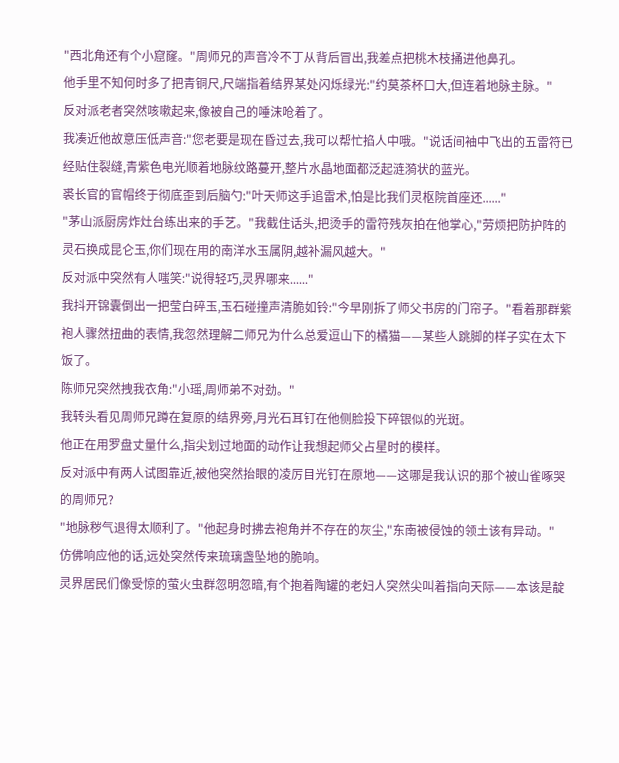"西北角还有个小窟窿。"周师兄的声音冷不丁从背后冒出,我差点把桃木枝捅进他鼻孔。
他手里不知何时多了把青铜尺,尺端指着结界某处闪烁绿光:"约莫茶杯口大,但连着地脉主脉。"
反对派老者突然咳嗽起来,像被自己的唾沫呛着了。
我凑近他故意压低声音:"您老要是现在昏过去,我可以帮忙掐人中哦。"说话间袖中飞出的五雷符已经贴住裂缝,青紫色电光顺着地脉纹路蔓开,整片水晶地面都泛起涟漪状的蓝光。
裘长官的官帽终于彻底歪到后脑勺:"叶天师这手追雷术,怕是比我们灵枢院首座还......"
"茅山派厨房炸灶台练出来的手艺。"我截住话头,把烫手的雷符残灰拍在他掌心,"劳烦把防护阵的灵石换成昆仑玉,你们现在用的南洋水玉属阴,越补漏风越大。"
反对派中突然有人嗤笑:"说得轻巧,灵界哪来......"
我抖开锦囊倒出一把莹白碎玉,玉石碰撞声清脆如铃:"今早刚拆了师父书房的门帘子。"看着那群紫袍人骤然扭曲的表情,我忽然理解二师兄为什么总爱逗山下的橘猫——某些人跳脚的样子实在太下饭了。
陈师兄突然拽我衣角:"小瑶,周师弟不对劲。"
我转头看见周师兄蹲在复原的结界旁,月光石耳钉在他侧脸投下碎银似的光斑。
他正在用罗盘丈量什么,指尖划过地面的动作让我想起师父占星时的模样。
反对派中有两人试图靠近,被他突然抬眼的凌厉目光钉在原地——这哪是我认识的那个被山雀啄哭的周师兄?
"地脉秽气退得太顺利了。"他起身时拂去袍角并不存在的灰尘,"东南被侵蚀的领土该有异动。"
仿佛响应他的话,远处突然传来琉璃盏坠地的脆响。
灵界居民们像受惊的萤火虫群忽明忽暗,有个抱着陶罐的老妇人突然尖叫着指向天际——本该是靛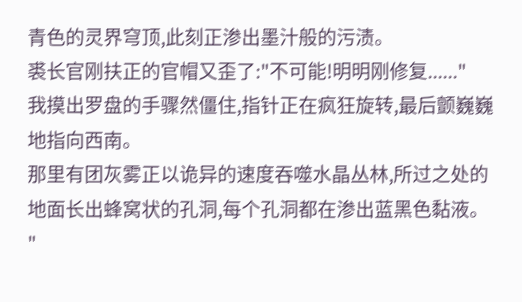青色的灵界穹顶,此刻正渗出墨汁般的污渍。
裘长官刚扶正的官帽又歪了:"不可能!明明刚修复......"
我摸出罗盘的手骤然僵住,指针正在疯狂旋转,最后颤巍巍地指向西南。
那里有团灰雾正以诡异的速度吞噬水晶丛林,所过之处的地面长出蜂窝状的孔洞,每个孔洞都在渗出蓝黑色黏液。
"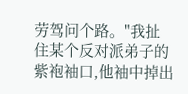劳驾问个路。"我扯住某个反对派弟子的紫袍袖口,他袖中掉出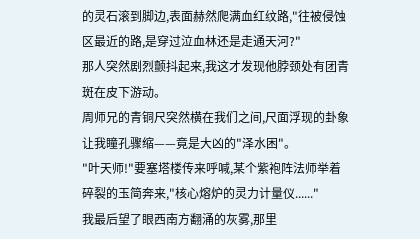的灵石滚到脚边,表面赫然爬满血红纹路,"往被侵蚀区最近的路,是穿过泣血林还是走通天河?"
那人突然剧烈颤抖起来,我这才发现他脖颈处有团青斑在皮下游动。
周师兄的青铜尺突然横在我们之间,尺面浮现的卦象让我瞳孔骤缩——竟是大凶的"泽水困"。
"叶天师!"要塞塔楼传来呼喊,某个紫袍阵法师举着碎裂的玉简奔来,"核心熔炉的灵力计量仪......"
我最后望了眼西南方翻涌的灰雾,那里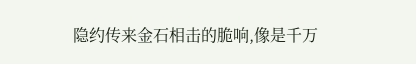隐约传来金石相击的脆响,像是千万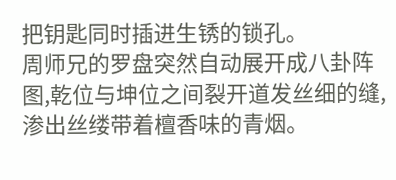把钥匙同时插进生锈的锁孔。
周师兄的罗盘突然自动展开成八卦阵图,乾位与坤位之间裂开道发丝细的缝,渗出丝缕带着檀香味的青烟。